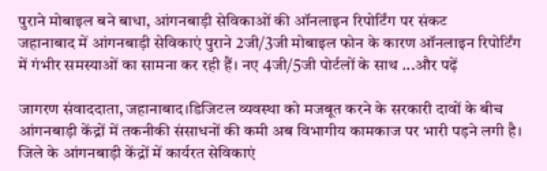पुराने मोबाइल बने बाधा, आंगनबाड़ी सेविकाओं की ऑनलाइन रिपोर्टिंग पर संकट
जहानाबाद में आंगनबाड़ी सेविकाएं पुराने 2जी/3जी मोबाइल फोन के कारण ऑनलाइन रिपोर्टिंग में गंभीर समस्याओं का सामना कर रही हैं। नए 4जी/5जी पोर्टलों के साथ ...और पढ़ें

जागरण संवाददाता, जहानाबाद।डिजिटल व्यवस्था को मजबूत करने के सरकारी दावों के बीच आंगनबाड़ी केंद्रों में तकनीकी संसाधनों की कमी अब विभागीय कामकाज पर भारी पड़ने लगी है। जिले के आंगनबाड़ी केंद्रों में कार्यरत सेविकाएं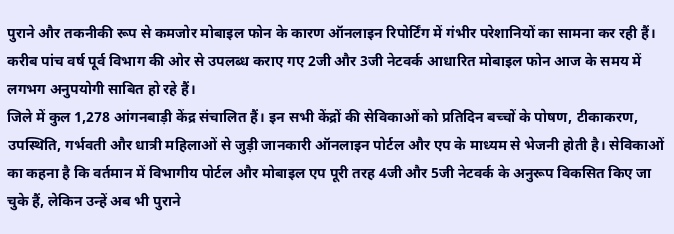पुराने और तकनीकी रूप से कमजोर मोबाइल फोन के कारण ऑनलाइन रिपोर्टिंग में गंभीर परेशानियों का सामना कर रही हैं। करीब पांच वर्ष पूर्व विभाग की ओर से उपलब्ध कराए गए 2जी और 3जी नेटवर्क आधारित मोबाइल फोन आज के समय में लगभग अनुपयोगी साबित हो रहे हैं।
जिले में कुल 1,278 आंगनबाड़ी केंद्र संचालित हैं। इन सभी केंद्रों की सेविकाओं को प्रतिदिन बच्चों के पोषण, टीकाकरण, उपस्थिति, गर्भवती और धात्री महिलाओं से जुड़ी जानकारी ऑनलाइन पोर्टल और एप के माध्यम से भेजनी होती है। सेविकाओं का कहना है कि वर्तमान में विभागीय पोर्टल और मोबाइल एप पूरी तरह 4जी और 5जी नेटवर्क के अनुरूप विकसित किए जा चुके हैं, लेकिन उन्हें अब भी पुराने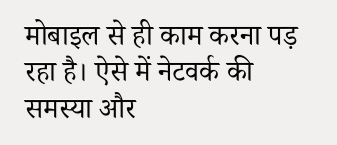मोबाइल से ही काम करना पड़ रहा है। ऐसे में नेटवर्क की समस्या और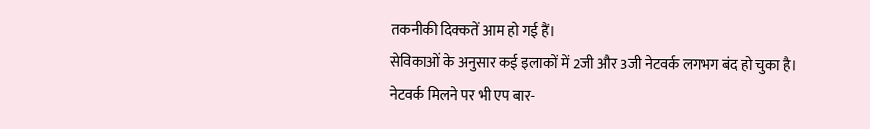तकनीकी दिक्कतें आम हो गई हैं।
सेविकाओं के अनुसार कई इलाकों में 2जी और 3जी नेटवर्क लगभग बंद हो चुका है। नेटवर्क मिलने पर भी एप बार-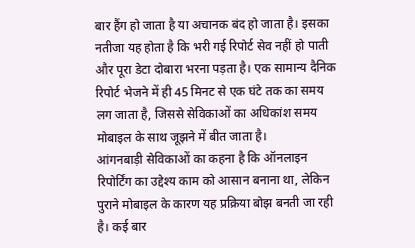बार हैंग हो जाता है या अचानक बंद हो जाता है। इसका नतीजा यह होता है कि भरी गई रिपोर्ट सेव नहीं हो पाती और पूरा डेटा दोबारा भरना पड़ता है। एक सामान्य दैनिक रिपोर्ट भेजने में ही 45 मिनट से एक घंटे तक का समय लग जाता है, जिससे सेविकाओं का अधिकांश समय मोबाइल के साथ जूझने में बीत जाता है।
आंगनबाड़ी सेविकाओं का कहना है कि ऑनलाइन रिपोर्टिंग का उद्देश्य काम को आसान बनाना था, लेकिन पुराने मोबाइल के कारण यह प्रक्रिया बोझ बनती जा रही है। कई बार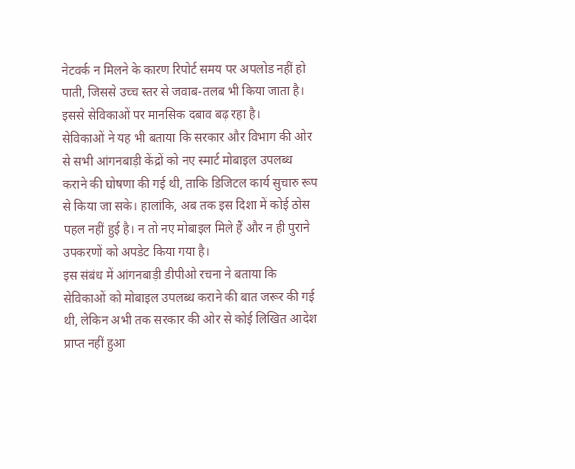नेटवर्क न मिलने के कारण रिपोर्ट समय पर अपलोड नहीं हो पाती, जिससे उच्च स्तर से जवाब-तलब भी किया जाता है। इससे सेविकाओं पर मानसिक दबाव बढ़ रहा है।
सेविकाओं ने यह भी बताया कि सरकार और विभाग की ओर से सभी आंगनबाड़ी केंद्रों को नए स्मार्ट मोबाइल उपलब्ध कराने की घोषणा की गई थी, ताकि डिजिटल कार्य सुचारु रूप से किया जा सके। हालांकि, अब तक इस दिशा में कोई ठोस पहल नहीं हुई है। न तो नए मोबाइल मिले हैं और न ही पुराने उपकरणों को अपडेट किया गया है।
इस संबंध में आंगनबाड़ी डीपीओ रचना ने बताया कि सेविकाओं को मोबाइल उपलब्ध कराने की बात जरूर की गई थी, लेकिन अभी तक सरकार की ओर से कोई लिखित आदेश प्राप्त नहीं हुआ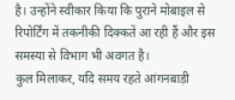है। उन्होंने स्वीकार किया कि पुराने मोबाइल से रिपोर्टिंग में तकनीकी दिक्कतें आ रही हैं और इस समस्या से विभाग भी अवगत है।
कुल मिलाकर, यदि समय रहते आंगनबाड़ी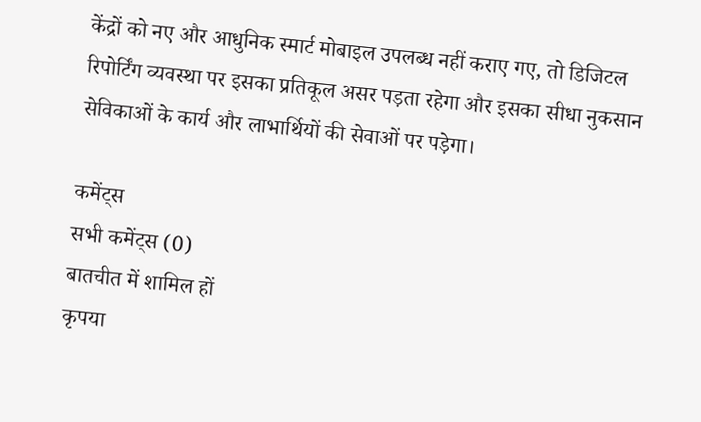केंद्रों को नए और आधुनिक स्मार्ट मोबाइल उपलब्ध नहीं कराए गए, तो डिजिटल रिपोर्टिंग व्यवस्था पर इसका प्रतिकूल असर पड़ता रहेगा और इसका सीधा नुकसान सेविकाओं के कार्य और लाभार्थियों की सेवाओं पर पड़ेगा।

कमेंट्स
सभी कमेंट्स (0)
बातचीत में शामिल हों
कृपया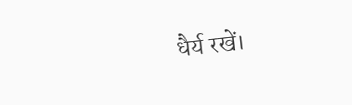धैर्य रखें।